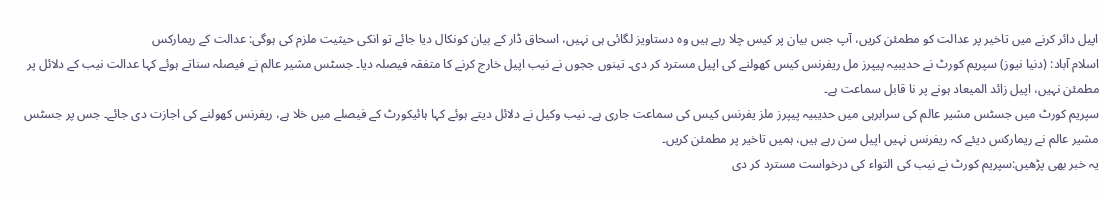اپیل دائر کرنے میں تاخیر پر عدالت کو مطمئن کریں، آپ جس بیان پر کیس چلا رہے ہیں وہ دستاویز لگائی ہی نہیں، اسحاق ڈار کے بیان کونکال دیا جائے تو انکی حیثیت ملزم کی ہوگی: عدالت کے ریمارکس
اسلام آباد: (دنیا نیوز) سپریم کورٹ نے حدیبیہ پیپرز مل ریفرنس کیس کھولنے کی اپیل مسترد کر دی۔ تینوں ججوں نے نیب اپیل خارج کرنے کا متفقہ فیصلہ دیا۔ جسٹس مشیر عالم نے فیصلہ سناتے ہوئے کہا عدالت نیب کے دلائل پر مطمئن نہیں، اپیل زائد المیعاد ہونے پر نا قابل سماعت ہے۔
سپریم کورٹ میں جسٹس مشیر عالم کی سرابرہی میں حدیبیہ پیپرز ملز یفرنس کیس کی سماعت جاری ہے۔ نیب وکیل نے دلائل دیتے ہوئے کہا ہائیکورٹ کے فیصلے میں خلا ہے، ریفرنس کھولنے کی اجازت دی جائے۔ جس پر جسٹس مشیر عالم نے ریمارکس دیئے کہ ریفرنس نہیں اپیل سن رہے ہیں، ہمیں تاخیر پر مطمئن کریں۔
یہ خبر بھی پڑھیں:سپریم کورٹ نے نیب کی التواء کی درخواست مسترد کر دی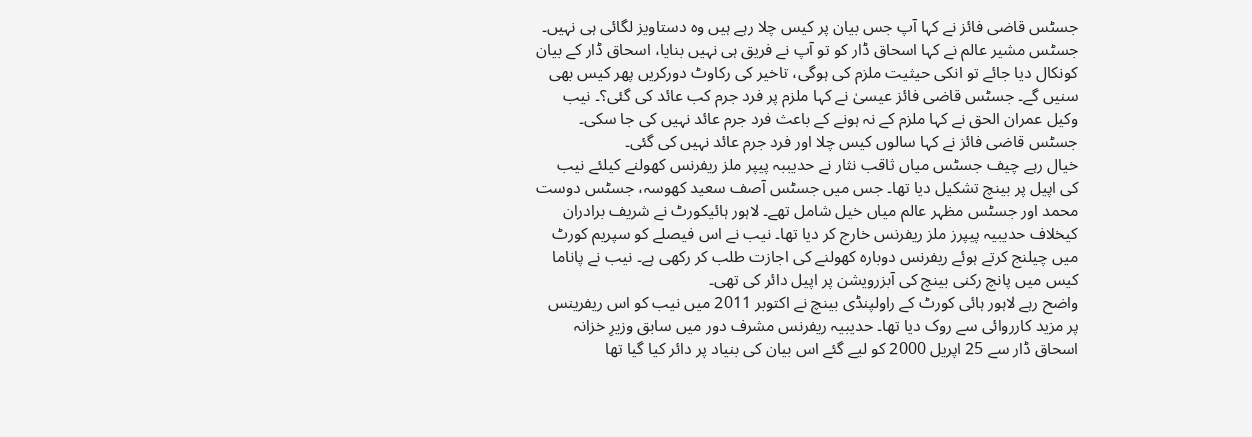جسٹس قاضی فائز نے کہا آپ جس بیان پر کیس چلا رہے ہیں وہ دستاویز لگائی ہی نہیں۔ جسٹس مشیر عالم نے کہا اسحاق ڈار کو تو آپ نے فریق ہی نہیں بنایا، اسحاق ڈار کے بیان کونکال دیا جائے تو انکی حیثیت ملزم کی ہوگی، تاخیر کی رکاوٹ دورکریں پھر کیس بھی سنیں گے۔ جسٹس قاضی فائز عیسیٰ نے کہا ملزم پر فرد جرم کب عائد کی گئی؟۔ نیب وکیل عمران الحق نے کہا ملزم کے نہ ہونے کے باعث فرد جرم عائد نہیں کی جا سکی۔ جسٹس قاضی فائز نے کہا سالوں کیس چلا اور فرد جرم عائد نہیں کی گئی۔
خیال رہے چیف جسٹس میاں ثاقب نثار نے حدیببہ پیپر ملز ریفرنس کھولنے کیلئے نیب کی اپیل پر بینچ تشکیل دیا تھا۔ جس میں جسٹس آصف سعید کھوسہ، جسٹس دوست محمد اور جسٹس مظہر عالم میاں خیل شامل تھے۔ لاہور ہائیکورٹ نے شریف برادران کیخلاف حدیبیہ پیپرز ملز ریفرنس خارج کر دیا تھا۔ نیب نے اس فیصلے کو سپریم کورٹ میں چیلنج کرتے ہوئے ریفرنس دوبارہ کھولنے کی اجازت طلب کر رکھی ہے۔ نیب نے پاناما کیس میں پانچ رکنی بینچ کی آبزرویشن پر اپیل دائر کی تھی۔
واضح رہے لاہور ہائی کورٹ کے راولپنڈی بینچ نے اکتوبر 2011 میں نیب کو اس ریفرینس پر مزید کارروائی سے روک دیا تھا۔ حدیبیہ ریفرنس مشرف دور میں سابق وزیرِ خزانہ اسحاق ڈار سے 25 اپریل 2000 کو لیے گئے اس بیان کی بنیاد پر دائر کیا گیا تھا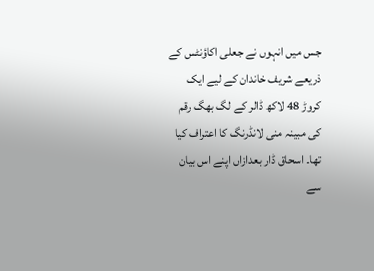جس میں انہوں نے جعلی اکاؤنٹس کے ذریعے شریف خاندان کے لیے ایک کروڑ 48 لاکھ ڈالر کے لگ بھگ رقم کی مبینہ منی لانڈرنگ کا اعتراف کیا تھا۔ اسحاق ڈار بعدازاں اپنے اس بیان سے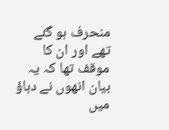منحرف ہو گئے تھے اور ان کا موقف تھا کہ یہ بیان انھوں نے دباؤ میں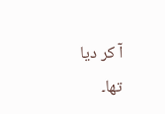آ کر دیا تھا۔